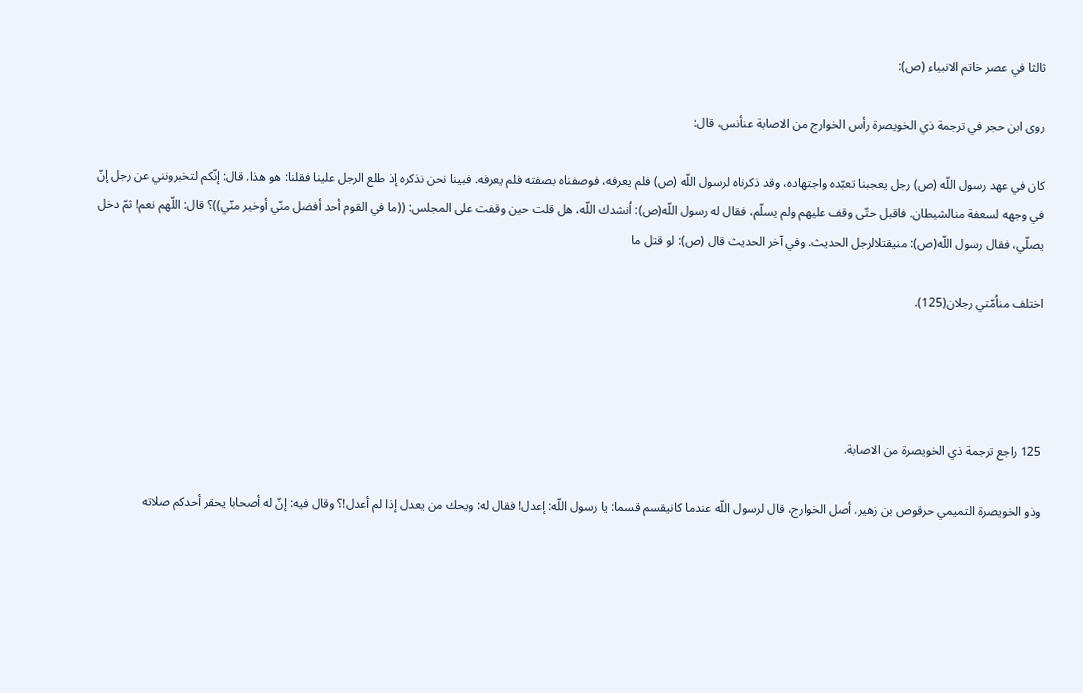ثالثا في عصر خاتم الانبياء (ص):

روى ابن حجر في ترجمة ذي الخويصرة رأس الخوارج من الاصابة عنأنس، قال:

كان في عهد رسول اللّه (ص) رجل يعجبنا تعبّده واجتهاده، وقد ذكرناه لرسول اللّه (ص) فلم يعرفه، فوصفناه بصفته فلم يعرفه. فبينا نحن نذكره إذ طلع الرجل علينا فقلنا: هو هذا. قال: إنّكم لتخبرونني عن رجل إنّ في وجهه لسعفة منالشيطان. فاقبل حتّى وقف عليهم ولم يسلّم، فقال له رسول اللّه(ص): اُنشدك اللّه، هل قلت حين وقفت على المجلس: ((ما في القوم أحد أفضل منّي أوخير منّي))؟ قال: اللّهم نعم! ثمّ دخل يصلّي، فقال رسول اللّه(ص): منيقتلالرجل الحديث. وفي آخر الحديث قال (ص): لو قتل ما

اختلف مناُمّتي رجلان(125).




125 راجع ترجمة ذي الخويصرة من الاصابة.

وذو الخويصرة التميمي حرقوص بن زهير. أصل الخوارج، قال لرسول اللّه عندما كانيقسم قسما: يا رسول اللّه: إعدل! فقال له: ويحك من يعدل إذا لم أعدل!؟ وقال فيه: إنّ له أصحابا يحقر أحدكم صلاته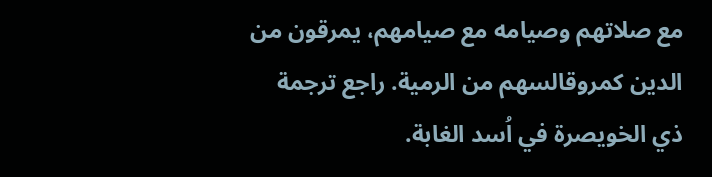مع صلاتهم وصيامه مع صيامهم، يمرقون من الدين كمروقالسهم من الرمية. راجع ترجمة ذي الخويصرة في اُسد الغابة.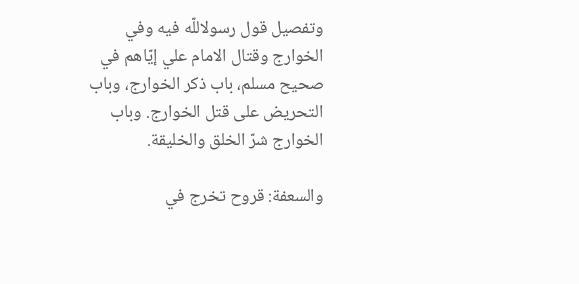وتفصيل قول رسولاللّه فيه وفي الخوارج وقتال الامام علي إيّاهم في صحيح مسلم، باب ذكر الخوارج، وباب التحريض على قتل الخوارج. وباب الخوارج شرّ الخلق والخليقة.

والسعفة: قروح تخرج في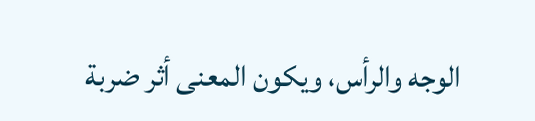الوجه والرأس، ويكون المعنى أثر ضربة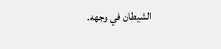الشيطان في وجهه.